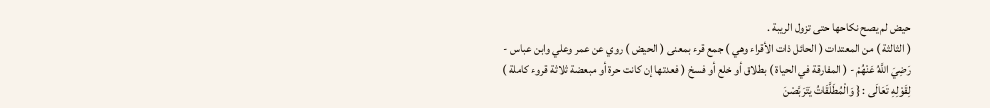حيض لم يصح نكاحها حتى تزول الريبة .
( الثالثة ) من المعتدات ( الحائل ذات الأقراء وهي ) جمع قرء بمعنى ( الحيض ) روي عن عمر وعلي وابن عباس - رَضِيَ اللَّهُ عَنْهُمْ - ( المفارقة في الحياة ) بطلاق أو خلع أو فسخ ( فعدتها إن كانت حرة أو مبعضة ثلاثة قروء كاملة ) لِقَوْلِهِ تَعَالَى : { وَالْمُطَلَّقَاتُ يَتَرَبَّصْنَ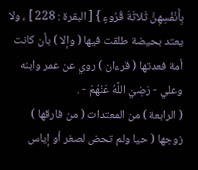بِأَنْفُسِهِنَّ ثَلاثَةَ قُرُوءٍ } [ البقرة : 228 ] ، ولا يعتد بحيضة طلقت فيها ( وإلا ) بأن كانت أمة فعدتها ( قرءان ) روي عن عمر وابنه وعلي - رَضِيَ اللَّهُ عَنْهُمْ - .
( الرابعة ) من المعتدات ( من فارقها ) زوجها ( حيا ولم تحض لصغر أو إياس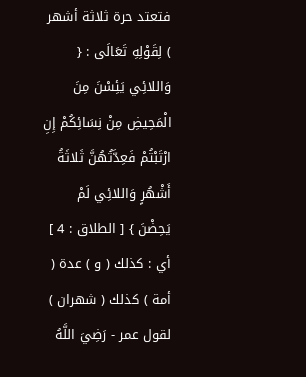فتعتد حرة ثلاثة أشهر ) لِقَوْلِهِ تَعَالَى : { وَاللائِي يَئِسْنَ مِنَ الْمَحِيضِ مِنْ نِسَائِكُمْ إِنِ ارْتَبْتُمْ فَعِدَّتُهُنَّ ثَلاثَةُ أَشْهُرٍ وَاللائِي لَمْ يَحِضْنَ } [ الطلاق : 4 ] أي : كذلك ( و ) عدة ( أمة ) كذلك ( شهران ) لقول عمر - رَضِيَ اللَّهُ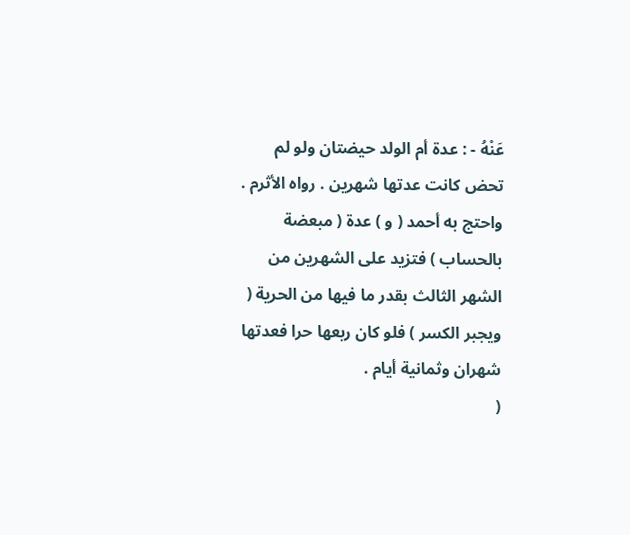عَنْهُ - : عدة أم الولد حيضتان ولو لم تحض كانت عدتها شهرين . رواه الأثرم . واحتج به أحمد ( و ) عدة ( مبعضة بالحساب ) فتزيد على الشهرين من الشهر الثالث بقدر ما فيها من الحرية ( ويجبر الكسر ) فلو كان ربعها حرا فعدتها شهران وثمانية أيام .
(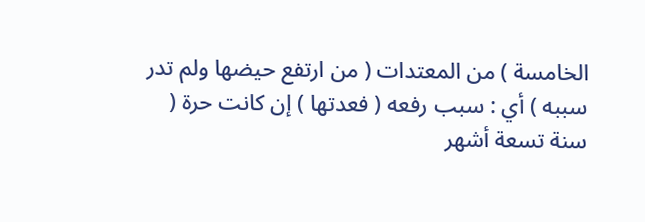الخامسة ) من المعتدات ( من ارتفع حيضها ولم تدر سببه ) أي : سبب رفعه ( فعدتها ) إن كانت حرة ( سنة تسعة أشهر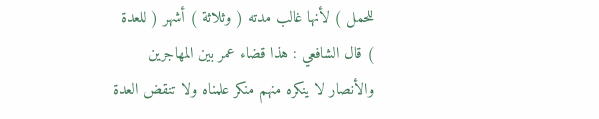للحمل ) لأنها غالب مدته ( وثلاثة ) أشهر ( للعدة ) قال الشافعي : هذا قضاء عمر بين المهاجرين والأنصار لا ينكره منهم منكر علمناه ولا تنقض العدة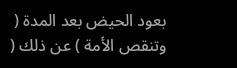بعود الحيض بعد المدة ( وتنقص الأمة ) عن ذلك (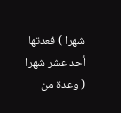شهرا ) فعدتها أحد عشر شهرا ( وعدة من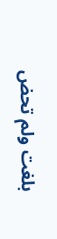بلغت ولم تحض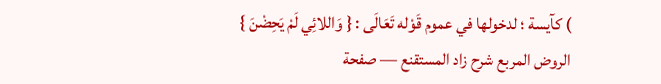) كآيسة ؛ لدخولها في عموم قَوْله تَعَالَى : { وَاللائِي لَمْ يَحِضْنَ }
الروض المربع شرح زاد المستقنع — صفحة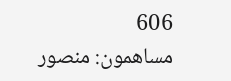606
مساهمون: منصور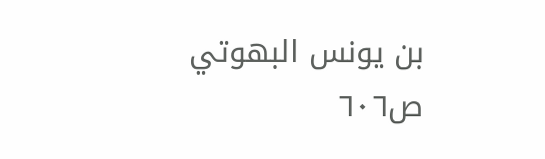بن يونس البهوتي
ص٦٠٦